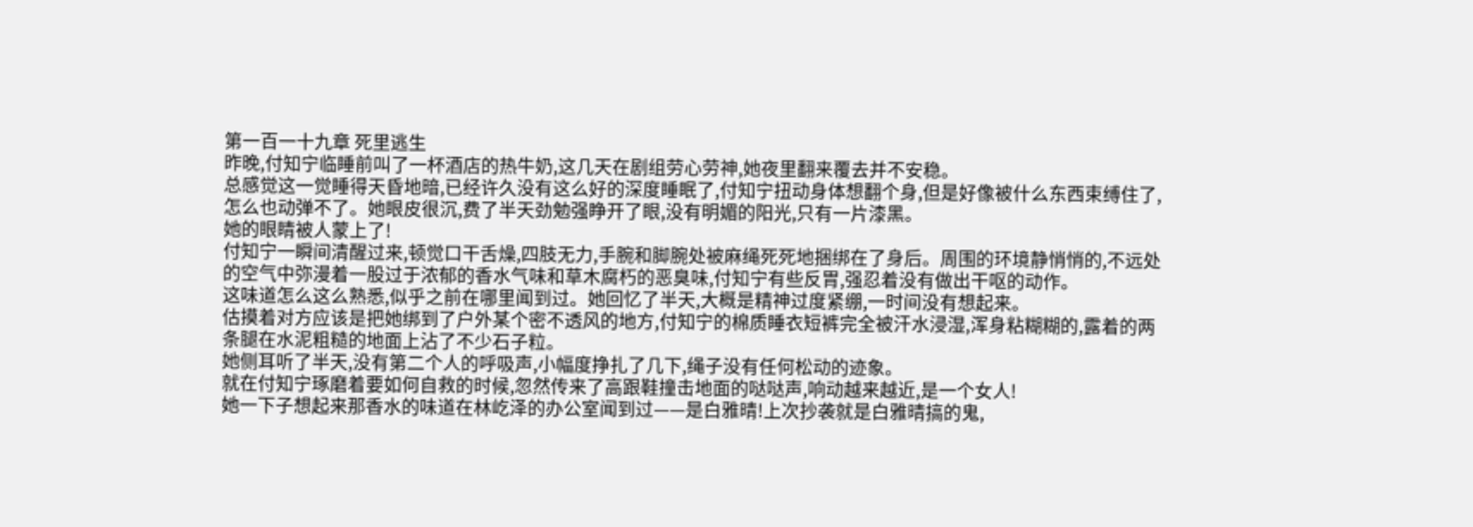第一百一十九章 死里逃生
昨晚,付知宁临睡前叫了一杯酒店的热牛奶,这几天在剧组劳心劳神,她夜里翻来覆去并不安稳。
总感觉这一觉睡得天昏地暗,已经许久没有这么好的深度睡眠了,付知宁扭动身体想翻个身,但是好像被什么东西束缚住了,怎么也动弹不了。她眼皮很沉,费了半天劲勉强睁开了眼,没有明媚的阳光,只有一片漆黑。
她的眼睛被人蒙上了!
付知宁一瞬间清醒过来,顿觉口干舌燥,四肢无力,手腕和脚腕处被麻绳死死地捆绑在了身后。周围的环境静悄悄的,不远处的空气中弥漫着一股过于浓郁的香水气味和草木腐朽的恶臭味,付知宁有些反胃,强忍着没有做出干呕的动作。
这味道怎么这么熟悉,似乎之前在哪里闻到过。她回忆了半天,大概是精神过度紧绷,一时间没有想起来。
估摸着对方应该是把她绑到了户外某个密不透风的地方,付知宁的棉质睡衣短裤完全被汗水浸湿,浑身粘糊糊的,露着的两条腿在水泥粗糙的地面上沾了不少石子粒。
她侧耳听了半天,没有第二个人的呼吸声,小幅度挣扎了几下,绳子没有任何松动的迹象。
就在付知宁琢磨着要如何自救的时候,忽然传来了高跟鞋撞击地面的哒哒声,响动越来越近,是一个女人!
她一下子想起来那香水的味道在林屹泽的办公室闻到过——是白雅晴!上次抄袭就是白雅晴搞的鬼,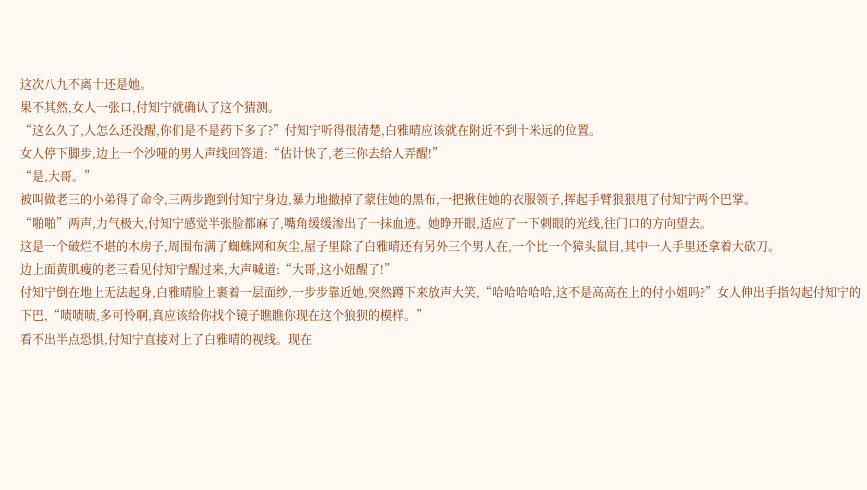这次八九不离十还是她。
果不其然,女人一张口,付知宁就确认了这个猜测。
“这么久了,人怎么还没醒,你们是不是药下多了?”付知宁听得很清楚,白雅晴应该就在附近不到十米远的位置。
女人停下脚步,边上一个沙哑的男人声线回答道:“估计快了,老三你去给人弄醒!”
“是,大哥。”
被叫做老三的小弟得了命令,三两步跑到付知宁身边,暴力地撤掉了蒙住她的黑布,一把揪住她的衣服领子,挥起手臂狠狠甩了付知宁两个巴掌。
“啪啪”两声,力气极大,付知宁感觉半张脸都麻了,嘴角缓缓渗出了一抹血迹。她睁开眼,适应了一下刺眼的光线,往门口的方向望去。
这是一个破烂不堪的木房子,周围布满了蜘蛛网和灰尘,屋子里除了白雅晴还有另外三个男人在,一个比一个獐头鼠目,其中一人手里还拿着大砍刀。
边上面黄肌瘦的老三看见付知宁醒过来,大声喊道:“大哥,这小妞醒了!”
付知宁倒在地上无法起身,白雅晴脸上裹着一层面纱,一步步靠近她,突然蹲下来放声大笑,“哈哈哈哈哈,这不是高高在上的付小姐吗?”女人伸出手指勾起付知宁的下巴,“啧啧啧,多可怜啊,真应该给你找个镜子瞧瞧你现在这个狼狈的模样。”
看不出半点恐惧,付知宁直接对上了白雅晴的视线。现在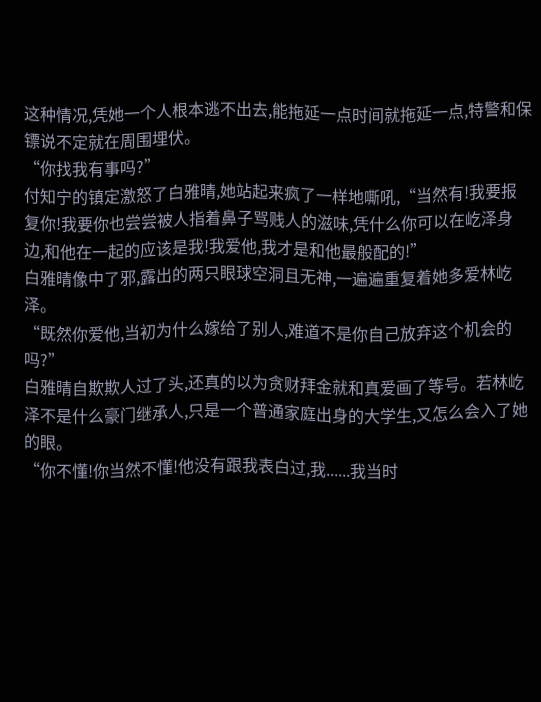这种情况,凭她一个人根本逃不出去,能拖延一点时间就拖延一点,特警和保镖说不定就在周围埋伏。
“你找我有事吗?”
付知宁的镇定激怒了白雅晴,她站起来疯了一样地嘶吼,“当然有!我要报复你!我要你也尝尝被人指着鼻子骂贱人的滋味,凭什么你可以在屹泽身边,和他在一起的应该是我!我爱他,我才是和他最般配的!”
白雅晴像中了邪,露出的两只眼球空洞且无神,一遍遍重复着她多爱林屹泽。
“既然你爱他,当初为什么嫁给了别人,难道不是你自己放弃这个机会的吗?”
白雅晴自欺欺人过了头,还真的以为贪财拜金就和真爱画了等号。若林屹泽不是什么豪门继承人,只是一个普通家庭出身的大学生,又怎么会入了她的眼。
“你不懂!你当然不懂!他没有跟我表白过,我......我当时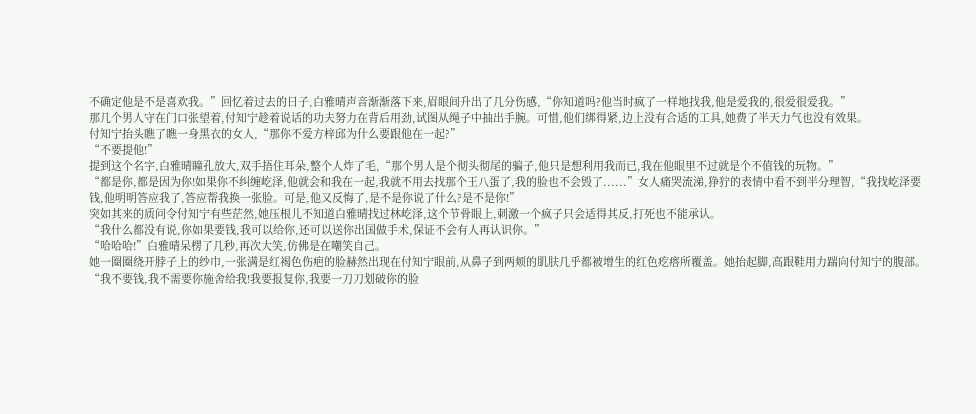不确定他是不是喜欢我。”回忆着过去的日子,白雅晴声音渐渐落下来,眉眼间升出了几分伤感,“你知道吗?他当时疯了一样地找我,他是爱我的,很爱很爱我。”
那几个男人守在门口张望着,付知宁趁着说话的功夫努力在背后用劲,试图从绳子中抽出手腕。可惜,他们绑得紧,边上没有合适的工具,她费了半天力气也没有效果。
付知宁抬头瞧了瞧一身黑衣的女人,“那你不爱方梓邱为什么要跟他在一起?”
“不要提他!”
提到这个名字,白雅晴瞳孔放大,双手捂住耳朵,整个人炸了毛,“那个男人是个彻头彻尾的骗子,他只是想利用我而已,我在他眼里不过就是个不值钱的玩物。”
“都是你,都是因为你!如果你不纠缠屹泽,他就会和我在一起,我就不用去找那个王八蛋了,我的脸也不会毁了......”女人痛哭流涕,狰狞的表情中看不到半分理智,“我找屹泽要钱,他明明答应我了,答应帮我换一张脸。可是,他又反悔了,是不是你说了什么?是不是你!”
突如其来的质问令付知宁有些茫然,她压根儿不知道白雅晴找过林屹泽,这个节骨眼上,刺激一个疯子只会适得其反,打死也不能承认。
“我什么都没有说,你如果要钱,我可以给你,还可以送你出国做手术,保证不会有人再认识你。”
“哈哈哈!”白雅晴呆楞了几秒,再次大笑,仿佛是在嘲笑自己。
她一圈圈绕开脖子上的纱巾,一张满是红褐色伤疤的脸赫然出现在付知宁眼前,从鼻子到两颊的肌肤几乎都被增生的红色疙瘩所覆盖。她抬起脚,高跟鞋用力踹向付知宁的腹部。
“我不要钱,我不需要你施舍给我!我要报复你,我要一刀刀划破你的脸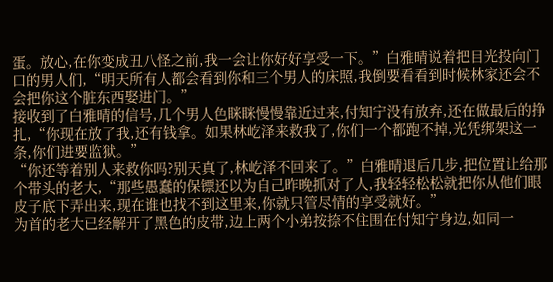蛋。放心,在你变成丑八怪之前,我一会让你好好享受一下。”白雅晴说着把目光投向门口的男人们,“明天所有人都会看到你和三个男人的床照,我倒要看看到时候林家还会不会把你这个脏东西娶进门。”
接收到了白雅晴的信号,几个男人色眯眯慢慢靠近过来,付知宁没有放弃,还在做最后的挣扎,“你现在放了我,还有钱拿。如果林屹泽来救我了,你们一个都跑不掉,光凭绑架这一条,你们进要监狱。”
“你还等着别人来救你吗?别天真了,林屹泽不回来了。”白雅晴退后几步,把位置让给那个带头的老大,“那些愚蠢的保镖还以为自己昨晚抓对了人,我轻轻松松就把你从他们眼皮子底下弄出来,现在谁也找不到这里来,你就只管尽情的享受就好。”
为首的老大已经解开了黑色的皮带,边上两个小弟按捺不住围在付知宁身边,如同一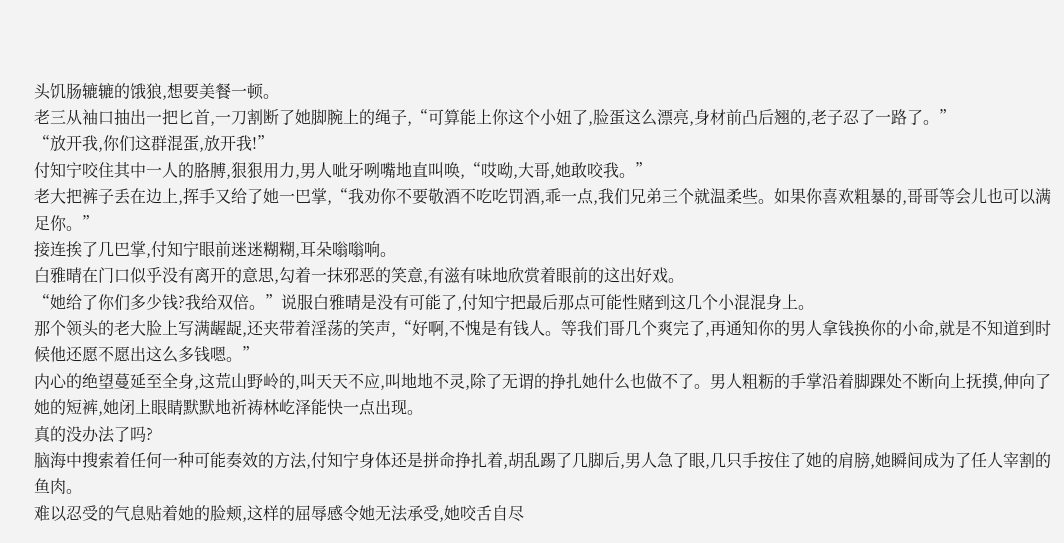头饥肠辘辘的饿狼,想要美餐一顿。
老三从袖口抽出一把匕首,一刀割断了她脚腕上的绳子,“可算能上你这个小妞了,脸蛋这么漂亮,身材前凸后翘的,老子忍了一路了。”
“放开我,你们这群混蛋,放开我!”
付知宁咬住其中一人的胳膊,狠狠用力,男人呲牙咧嘴地直叫唤,“哎呦,大哥,她敢咬我。”
老大把裤子丢在边上,挥手又给了她一巴掌,“我劝你不要敬酒不吃吃罚酒,乖一点,我们兄弟三个就温柔些。如果你喜欢粗暴的,哥哥等会儿也可以满足你。”
接连挨了几巴掌,付知宁眼前迷迷糊糊,耳朵嗡嗡响。
白雅晴在门口似乎没有离开的意思,勾着一抹邪恶的笑意,有滋有味地欣赏着眼前的这出好戏。
“她给了你们多少钱?我给双倍。”说服白雅晴是没有可能了,付知宁把最后那点可能性赌到这几个小混混身上。
那个领头的老大脸上写满龌龊,还夹带着淫荡的笑声,“好啊,不愧是有钱人。等我们哥几个爽完了,再通知你的男人拿钱换你的小命,就是不知道到时候他还愿不愿出这么多钱嗯。”
内心的绝望蔓延至全身,这荒山野岭的,叫天天不应,叫地地不灵,除了无谓的挣扎她什么也做不了。男人粗粝的手掌沿着脚踝处不断向上抚摸,伸向了她的短裤,她闭上眼睛默默地祈祷林屹泽能快一点出现。
真的没办法了吗?
脑海中搜索着任何一种可能奏效的方法,付知宁身体还是拼命挣扎着,胡乱踢了几脚后,男人急了眼,几只手按住了她的肩膀,她瞬间成为了任人宰割的鱼肉。
难以忍受的气息贴着她的脸颊,这样的屈辱感令她无法承受,她咬舌自尽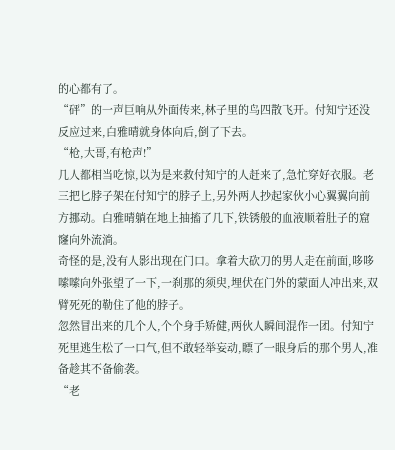的心都有了。
“砰”的一声巨响从外面传来,林子里的鸟四散飞开。付知宁还没反应过来,白雅晴就身体向后,倒了下去。
“枪,大哥,有枪声!”
几人都相当吃惊,以为是来救付知宁的人赶来了,急忙穿好衣服。老三把匕脖子架在付知宁的脖子上,另外两人抄起家伙小心翼翼向前方挪动。白雅晴躺在地上抽搐了几下,铁锈般的血液顺着肚子的窟窿向外流淌。
奇怪的是,没有人影出现在门口。拿着大砍刀的男人走在前面,哆哆嗦嗦向外张望了一下,一刹那的须臾,埋伏在门外的蒙面人冲出来,双臂死死的勒住了他的脖子。
忽然冒出来的几个人,个个身手矫健,两伙人瞬间混作一团。付知宁死里逃生松了一口气,但不敢轻举妄动,瞟了一眼身后的那个男人,准备趁其不备偷袭。
“老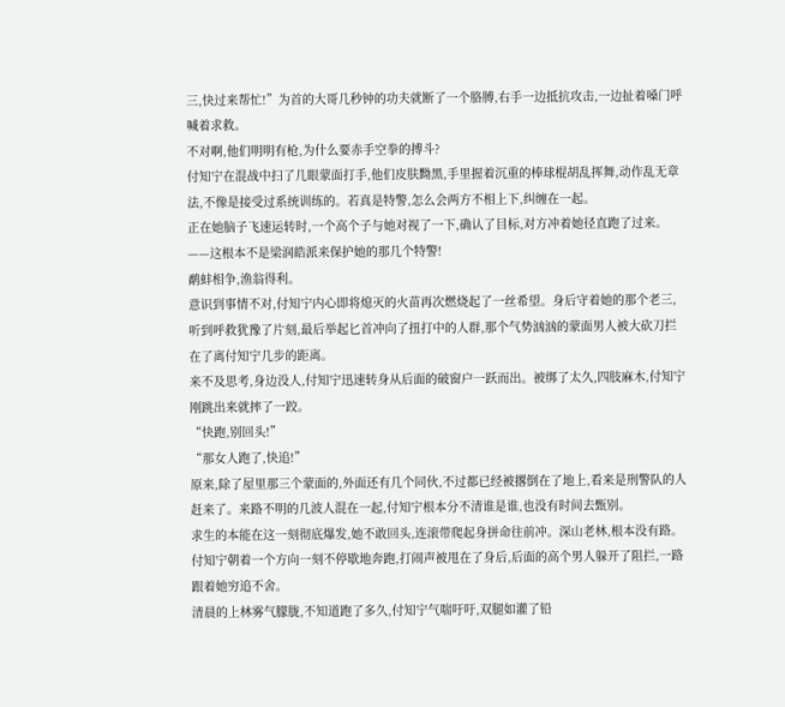三,快过来帮忙!”为首的大哥几秒钟的功夫就断了一个胳膊,右手一边抵抗攻击,一边扯着嗓门呼喊着求救。
不对啊,他们明明有枪,为什么要赤手空拳的搏斗?
付知宁在混战中扫了几眼蒙面打手,他们皮肤黝黑,手里握着沉重的棒球棍胡乱挥舞,动作乱无章法,不像是接受过系统训练的。若真是特警,怎么会两方不相上下,纠缠在一起。
正在她脑子飞速运转时,一个高个子与她对视了一下,确认了目标,对方冲着她径直跑了过来。
——这根本不是梁润皓派来保护她的那几个特警!
鹬蚌相争,渔翁得利。
意识到事情不对,付知宁内心即将熄灭的火苗再次燃烧起了一丝希望。身后守着她的那个老三,听到呼救犹豫了片刻,最后举起匕首冲向了扭打中的人群,那个气势汹汹的蒙面男人被大砍刀拦在了离付知宁几步的距离。
来不及思考,身边没人,付知宁迅速转身从后面的破窗户一跃而出。被绑了太久,四肢麻木,付知宁刚跳出来就摔了一跤。
“快跑,别回头!”
“那女人跑了,快追!”
原来,除了屋里那三个蒙面的,外面还有几个同伙,不过都已经被撂倒在了地上,看来是刑警队的人赶来了。来路不明的几波人混在一起,付知宁根本分不清谁是谁,也没有时间去甄别。
求生的本能在这一刻彻底爆发,她不敢回头,连滚带爬起身拼命往前冲。深山老林,根本没有路。付知宁朝着一个方向一刻不停歇地奔跑,打闹声被甩在了身后,后面的高个男人躲开了阻拦,一路跟着她穷追不舍。
清晨的上林雾气朦胧,不知道跑了多久,付知宁气喘吁吁,双腿如灌了铅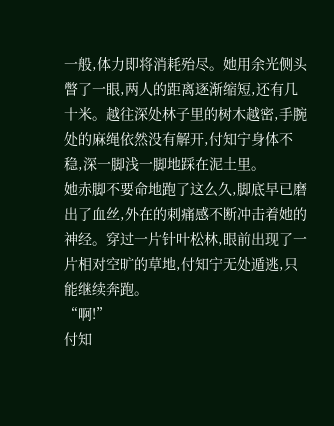一般,体力即将消耗殆尽。她用余光侧头瞥了一眼,两人的距离逐渐缩短,还有几十米。越往深处林子里的树木越密,手腕处的麻绳依然没有解开,付知宁身体不稳,深一脚浅一脚地踩在泥土里。
她赤脚不要命地跑了这么久,脚底早已磨出了血丝,外在的刺痛感不断冲击着她的神经。穿过一片针叶松林,眼前出现了一片相对空旷的草地,付知宁无处遁逃,只能继续奔跑。
“啊!”
付知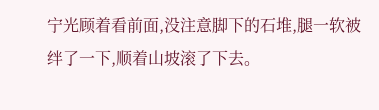宁光顾着看前面,没注意脚下的石堆,腿一软被绊了一下,顺着山坡滚了下去。